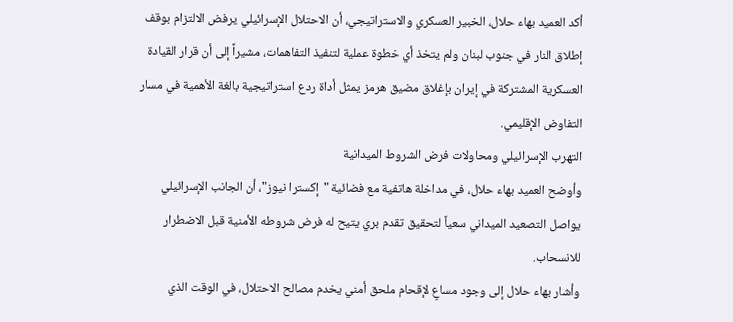أكد العميد بهاء حلال، الخبير العسكري والاستراتيجي، أن الاحتلال الإسرائيلي يرفض الالتزام بوقف إطلاق النار في جنوب لبنان ولم يتخذ أي خطوة عملية لتنفيذ التفاهمات، مشيراً إلى أن قرار القيادة العسكرية المشتركة في إيران بإغلاق مضيق هرمز يمثل أداة ردع استراتيجية بالغة الأهمية في مسار التفاوض الإقليمي.
التهرب الإسرائيلي ومحاولات فرض الشروط الميدانية
وأوضح العميد بهاء حلال، في مداخلة هاتفية مع فضائية "إكسترا نيوز"، أن الجانب الإسرائيلي يواصل التصعيد الميداني سعياً لتحقيق تقدم بري يتيح له فرض شروطه الأمنية قبل الاضطرار للانسحاب.
وأشار بهاء حلال إلى وجود مساعٍ لإقحام ملحق أمني يخدم مصالح الاحتلال، في الوقت الذي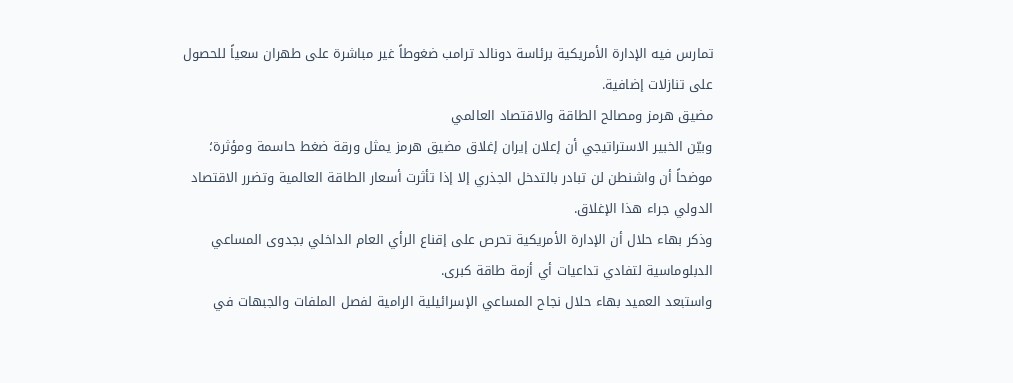تمارس فيه الإدارة الأمريكية برئاسة دونالد ترامب ضغوطاً غير مباشرة على طهران سعياً للحصول على تنازلات إضافية.
مضيق هرمز ومصالح الطاقة والاقتصاد العالمي
وبيّن الخبير الاستراتيجي أن إعلان إيران إغلاق مضيق هرمز يمثل ورقة ضغط حاسمة ومؤثرة؛ موضحاً أن واشنطن لن تبادر بالتدخل الجذري إلا إذا تأثرت أسعار الطاقة العالمية وتضرر الاقتصاد الدولي جراء هذا الإغلاق.
وذكر بهاء حلال أن الإدارة الأمريكية تحرص على إقناع الرأي العام الداخلي بجدوى المساعي الدبلوماسية لتفادي تداعيات أي أزمة طاقة كبرى.
واستبعد العميد بهاء حلال نجاح المساعي الإسرائيلية الرامية لفصل الملفات والجبهات في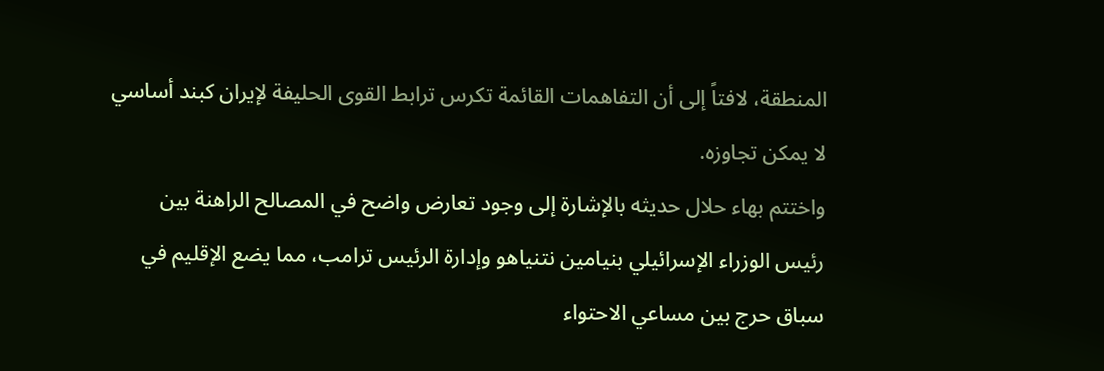المنطقة، لافتاً إلى أن التفاهمات القائمة تكرس ترابط القوى الحليفة لإيران كبند أساسي لا يمكن تجاوزه.
واختتم بهاء حلال حديثه بالإشارة إلى وجود تعارض واضح في المصالح الراهنة بين رئيس الوزراء الإسرائيلي بنيامين نتنياهو وإدارة الرئيس ترامب، مما يضع الإقليم في سباق حرج بين مساعي الاحتواء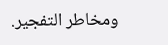ومخاطر التفجير.